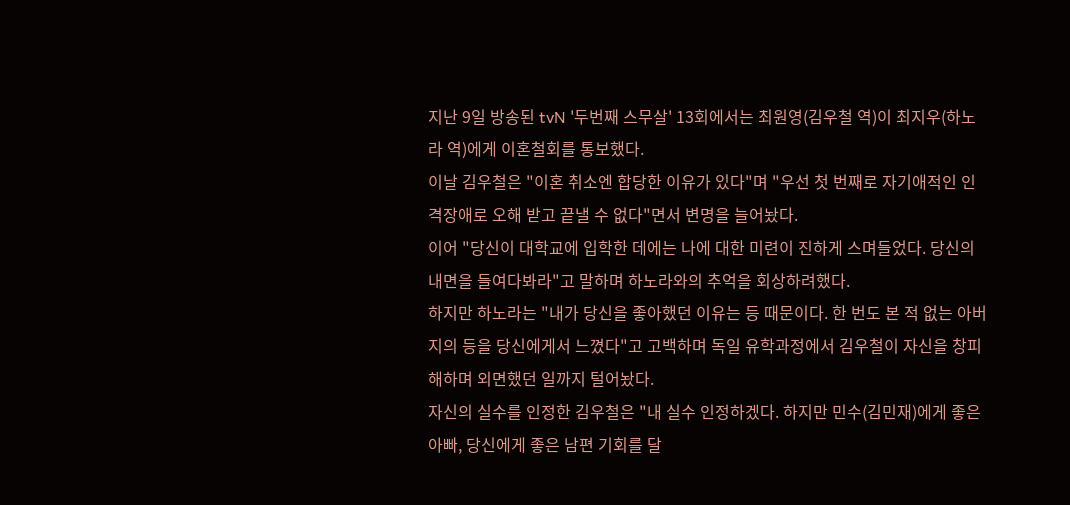지난 9일 방송된 tvN '두번째 스무살' 13회에서는 최원영(김우철 역)이 최지우(하노라 역)에게 이혼철회를 통보했다.
이날 김우철은 "이혼 취소엔 합당한 이유가 있다"며 "우선 첫 번째로 자기애적인 인격장애로 오해 받고 끝낼 수 없다"면서 변명을 늘어놨다.
이어 "당신이 대학교에 입학한 데에는 나에 대한 미련이 진하게 스며들었다. 당신의 내면을 들여다봐라"고 말하며 하노라와의 추억을 회상하려했다.
하지만 하노라는 "내가 당신을 좋아했던 이유는 등 때문이다. 한 번도 본 적 없는 아버지의 등을 당신에게서 느꼈다"고 고백하며 독일 유학과정에서 김우철이 자신을 창피해하며 외면했던 일까지 털어놨다.
자신의 실수를 인정한 김우철은 "내 실수 인정하겠다. 하지만 민수(김민재)에게 좋은 아빠, 당신에게 좋은 남편 기회를 달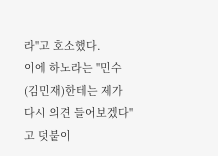라"고 호소했다.
이에 하노라는 "민수(김민재)한테는 제가 다시 의견 들어보겠다"고 덧붙이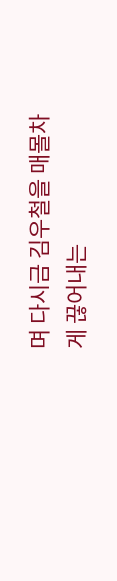며 다시금 김우철을 매몰차게 끊어내는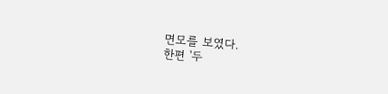면모를 보였다.
한편 '두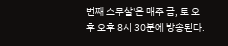번째 스무살'은 매주 금, 토 오후 오후 8시 30분에 방송된다.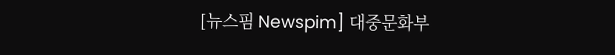[뉴스핌 Newspim] 대중문화부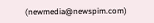(newmedia@newspim.com)